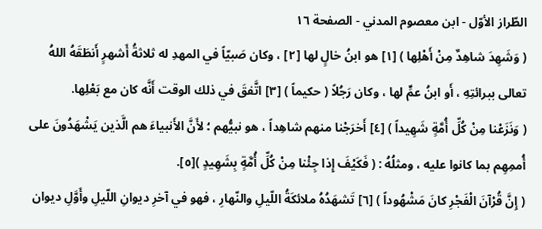الطّراز الأوّل - ابن معصوم المدني - الصفحة ١٦
( وَشَهِدَ شاهِدٌ مِنْ أَهْلِها ) [١] هو ابنُ خالٍ لها [٢] ، وكان صَبيّاً في المهدِ له ثلاثةُ أَشهرٍ أَنطَقَهُ اللهُ تعالى ببرائتِهِ ، أَو ابنُ عمٍّ لها ، وكان رَجُلاً ( حكيماً ) [٣] اتَّفقَ في ذلك الوقت أَنَّه كان مع بَعْلِها.
( وَنَزَعْنا مِنْ كُلِّ أُمَّةٍ شَهِيداً ) [٤] أَخرَجْنا منهم شاهِداً ، هو نبيُّهم ؛ لأَنَّ الأَنبياءَ هم الَّذين يَشْهَدُونَ على أُممِهِم بما كانوا عليه ، ومثلُهُ : ( فَكَيْفَ إِذا جِئْنا مِنْ كُلِّ أُمَّةٍ بِشَهِيدٍ )[٥].
( إِنَّ قُرْآنَ الْفَجْرِ كانَ مَشْهُوداً ) [٦] تَشهَدُهُ ملائكَةُ اللّيلِ والنّهارِ ، فهو في آخرِ ديوانِ اللّيلِ وأَوَّلِ ديوان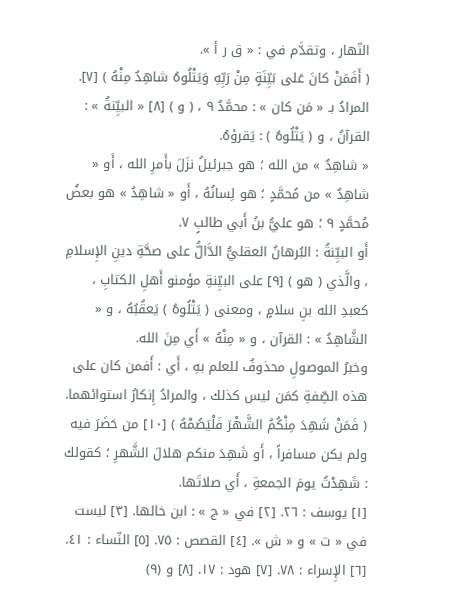النّهار ، وتقدَّم في : « ق ر أ ».
( أَفَمَنْ كانَ عَلى بَيِّنَةٍ مِنْ رَبِّهِ وَيَتْلُوهُ شاهِدٌ مِنْهُ ) [٧]. المرادُ بـ « مَن كان » : محمَّدٌ ٩ ، ( و ) [٨] « البيِّنةُ » : القرآنُ ، و ( يَتْلُوهُ ) : يَقرؤهُ.
« شاهِدٌ » من الله ؛ هو جبرئيلُ نزَلَ بأَمرِ الله ، أَو « شاهِدٌ » من مُحمَّدٍ ؛ هو لِسانُهُ ، أَو « شاهِدٌ » هو بعضُ مُحمَّدٍ ٩ ؛ هو عليُّ بنُ أَبي طالبٍ ٧.
أَو البيِّنةُ : البُرهانُ العقليُّ الدَّالُّ على صحَّةِ دينِ الإِسلامِ ، والَّذي ( هو ) [٩] على البيِّنةِ مؤمنو أَهلِ الكتابِ ، كعبدِ الله بنِ سلامٍ ، ومعنى ( يَتْلُوهُ ) يَعقُبُهُ ، و « الشَّاهِدُ » : القرآن ، و « مِنْهُ » أَي مِنَ الله.
وخبرُ الموصولِ محذوفٌ للعلم بهِ ، أَي : أَفمن كان على هذه الصِّفةِ كمَن ليس كذلك ، والمرادُ إِنكارُ استوائهما.
( فَمَنْ شَهِدَ مِنْكُمُ الشَّهْرَ فَلْيَصُمْهُ ) [١٠] من حَضَرَ فيه ولم يكن مسافراً ، أَو شَهِدَ منكم هلالَ الشَّهرِ ؛ كقولك : شَهِدْتُ يومَ الجمعةِ ، أَي صلاتَها.
[١] يوسف : ٢٦. [٢] في « ج » : ابن خالها. [٣] ليست في « ت » و « ش ». [٤] القصص : ٧٥. [٥] النّساء : ٤١. [٦] الإِسراء : ٧٨. [٧] هود : ١٧. [٨] و (٩)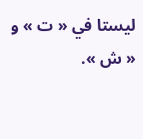ليستا في « ت » و « ش ».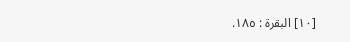[١٠] البقرة : ١٨٥.